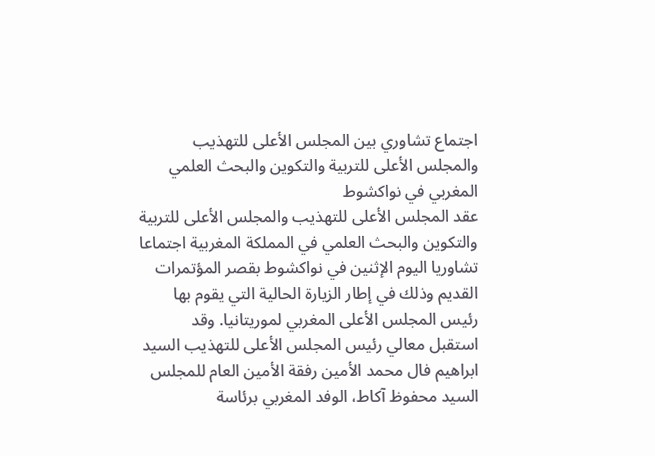اجتماع تشاوري بين المجلس الأعلى للتهذيب والمجلس الأعلى للتربية والتكوين والبحث العلمي المغربي في نواكشوط
عقد المجلس الأعلى للتهذيب والمجلس الأعلى للتربية والتكوين والبحث العلمي في المملكة المغربية اجتماعا تشاوريا اليوم الإثنين في نواكشوط بقصر المؤتمرات القديم وذلك في إطار الزيارة الحالية التي يقوم بها رئيس المجلس الأعلى المغربي لموريتانيا. وقد استقبل معالي رئيس المجلس الأعلى للتهذيب السيد ابراهيم فال محمد الأمين رفقة الأمين العام للمجلس السيد محفوظ آكاط، الوفد المغربي برئاسة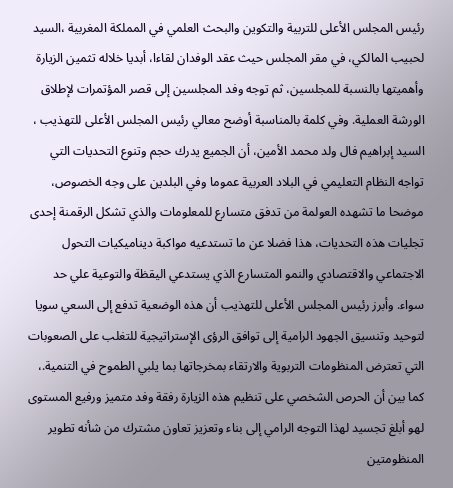رئيس المجلس الأعلى للتربية والتكوين والبحث العلمي في المملكة المغربية ،السيد لحبيب المالكي، في مقر المجلس حيث عقد الوفدان لقاءا، أبديا خلاله تثمين الزيارة وأهميتها بالنسبة للمجلسين، ثم توجه وفد المجلسين إلى قصر المؤتمرات لإطلاق الورشة العملية. وفي كلمة بالمناسبة أوضح معالي رئيس المجلس الأعلى للتهذيب ، السيد إبراهيم فال ولد محمد الأمين، أن الجميع يدرك حجم وتنوع التحديات التي تواجه النظام التعليمي في البلاد العربية عموما وفي البلدين على وجه الخصوص، موضحا ما تشهده العولمة من تدفق متسارع للمعلومات والذي تشكل الرقمنة إحدى تجليات هذه التحديات، هذا فضلا عن ما تستدعيه مواكبة ديناميكيات التحول الاجتماعي والاقتصادي والنمو المتسارع الذي يستدعي اليقظة والتوعية علي حد سواء. وأبرز رئيس المجلس الأعلى للتهذيب أن هذه الوضعية تدفع إلى السعي سويا لتوحيد وتنسيق الجهود الرامية إلى توافق الرؤى الإستراتيجية للتغلب على الصعوبات التي تعترض المنظومات التربوية والارتقاء بمخرجاتها بما يلبي الطموح في التنمية.، كما بين أن الحرص الشخصي على تنظيم هذه الزيارة رفقة وفد متميز ورفيع المستوى لهو أبلغ تجسيد لهذا التوجه الرامي إلى بناء وتعزيز تعاون مشترك من شأنه تطوير المنظومتين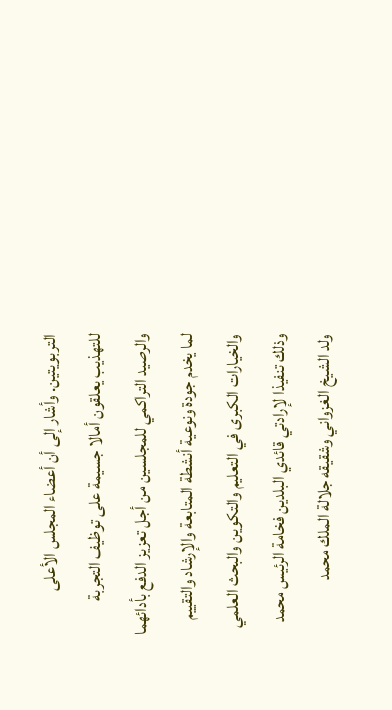التربويتين. وأشار إلى أن أعضاء المجلس الأعلى للتهذيب يعلقون أمالا جسيمة على توظيف التجربة والرصيد التراكمي للمجلسين من أجل تعزيز الدفع بأدائهما لما يخدم جودة ونوعية أنشطة المتابعة والإرشاد والتقييم والخيارات الكبرى في التعليم والتكوين والبحث العلمي وذلك تنفيذا لإرادتي قائدي البلدين فخامة الرئيس محمد ولد الشيخ الغزواني وشقيقه جلالة الملك محمد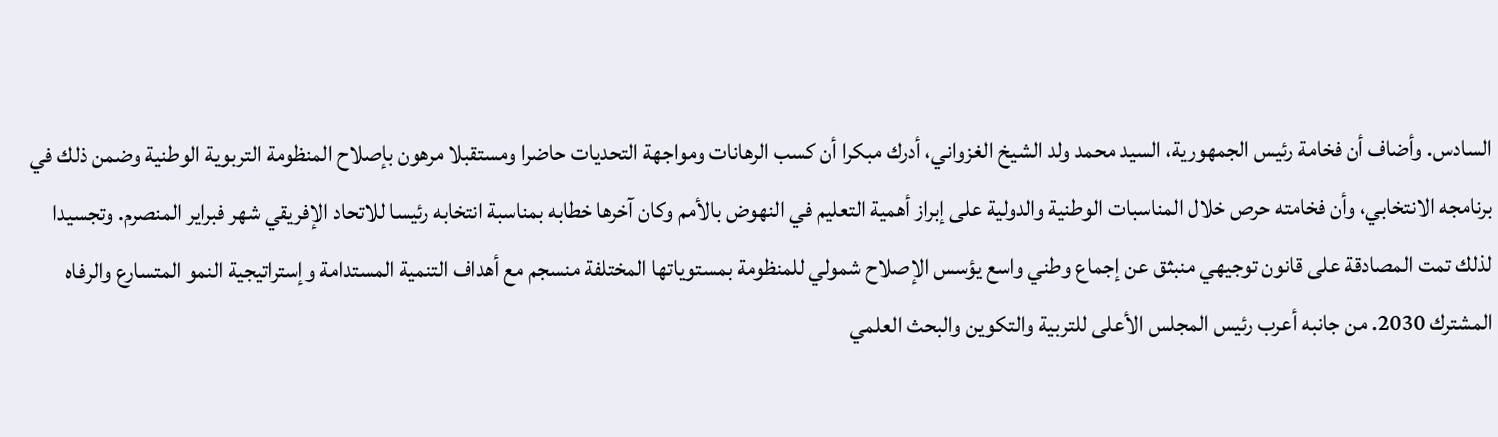السادس. وأضاف أن فخامة رئيس الجمهورية، السيد محمد ولد الشيخ الغزواني، أدرك مبكرا أن كسب الرهانات ومواجهة التحديات حاضرا ومستقبلا مرهون بإصلاح المنظومة التربوية الوطنية وضمن ذلك في برنامجه الانتخابي، وأن فخامته حرص خلال المناسبات الوطنية والدولية على إبراز أهمية التعليم في النهوض بالأمم وكان آخرها خطابه بمناسبة انتخابه رئيسا للاتحاد الإفريقي شهر فبراير المنصرم. وتجسيدا لذلك تمت المصادقة على قانون توجيهي منبثق عن إجماع وطني واسع يؤسس الإصلاح شمولي للمنظومة بمستوياتها المختلفة منسجم مع أهداف التنمية المستدامة وإستراتيجية النمو المتسارع والرفاه المشترك 2030. من جانبه أعرب رئيس المجلس الأعلى للتربية والتكوين والبحث العلمي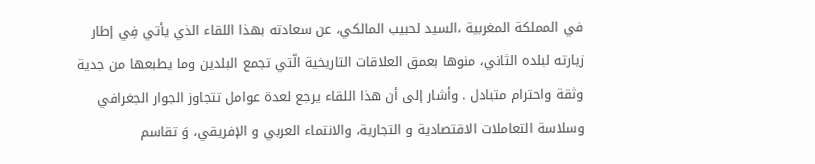في المملكة المغربية ،السيد لحبيب المالكي، عن سعادته بهذا اللقاء الذي يأتي فِي إطار زيارته لبلده الثاني، منوها بعمق العلاقات التاريخية الّتي تجمع البلدين وما يطبعها من جدية وثقة واحترام متبادل . وأشار إلى أن هذا اللقاء يرجع لعدة عوامل تتجاوز الجوار الجغرافي وسلاسة التعاملات الاقتصادية و التجارية، والانتماء العربي و الإفريقي، وَ تقاسم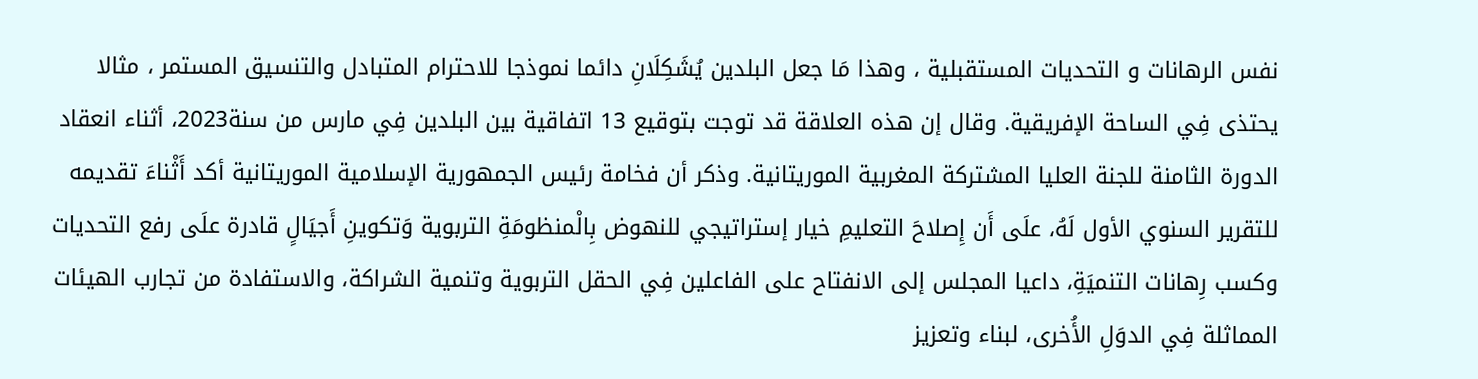نفس الرهانات و التحديات المستقبلية ، وهذا مَا جعل البلدين يُشَكِلَانِ دائما نموذجا للاحترام المتبادل والتنسيق المستمر ، مثالا يحتذى فِي الساحة الإفريقية. وقال إن هذه العلاقة قد توجت بتوقيع 13 اتفاقية بين البلدين فِي مارس من سنة2023، أثناء انعقاد الدورة الثامنة للجنة العليا المشتركة المغربية الموريتانية. وذكر أن فخامة رئيس الجمهورية الإسلامية الموريتانية أكد أَثْناءَ تقديمه للتقرير السنوي الأول لَهُ، علَى أَن إِصلاحَ التعليمِ خيار إستراتيجي للنهوض بِالْمنظومَةِ التربوية وَتكوينِ أَجيَالٍ قادرة علَى رفع التحديات وكسب رِهانات التنميَةِ، داعيا المجلس إلى الانفتاح على الفاعلين فِي الحقل التربوية وتنمية الشراكة، والاستفادة من تجارب الهيئات المماثلة فِي الدوَلِ الأُخرى، لبناء وتعزيز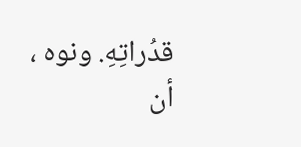قدُراتِهِ. ونوه ، أن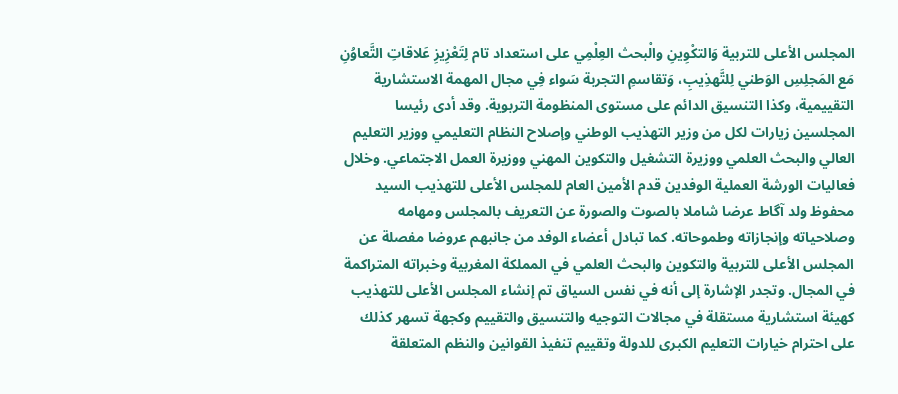المجلس الأعلى للتربية وَالتكْوِينِ والْبحث العِلْمِي على استعداد تام لِتَعْزِيزِ عَلاقاتِ التَّعاوُنِ مَع المَجلِسِ الوَطني لِلتَّهذِيبِ، وَتقاسمِ التجربة سَواء فِي مجال المهمة الاستشارية التقييمية، وكذا التنسيق الدائم على مستوى المنظومة التربوية. وقد أدى رئيسا المجلسين زيارات لكل من وزير التهذيب الوطني وإصلاح النظام التعليمي ووزير التعليم العالي والبحث العلمي ووزيرة التشغيل والتكوين المهني ووزيرة العمل الاجتماعي. وخلال فعاليات الورشة العملية الوفدين قدم الأمين العام للمجلس الأعلى للتهذيب السيد محفوظ ولد آگاط عرضا شاملا بالصوت والصورة عن التعريف بالمجلس ومهامه وصلاحياته وإنجازاته وطموحاته. كما تبادل أعضاء الوفد من جانبهم عروضا مفصلة عن المجلس الأعلى للتربية والتكوين والبحث العلمي في المملكة المغربية وخبراته المتراكمة في المجال. وتجدر الإشارة إلى أنه في نفس السياق تم إنشاء المجلس الأعلى للتهذيب كهيئة استشارية مستقلة في مجالات التوجيه والتنسيق والتقييم وكجهة تسهر كذلك على احترام خيارات التعليم الكبرى للدولة وتقييم تنفيذ القوانين والنظم المتعلقة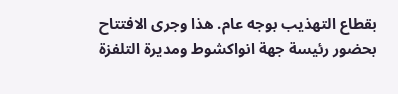بقطاع التهذيب بوجه عام. هذا وجرى الافتتاح بحضور رئيسة جهة انواكشوط ومديرة التلفزة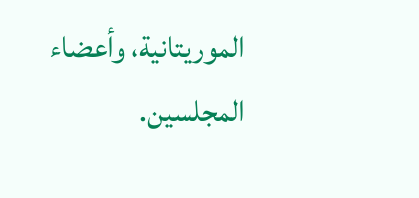الموريتانية، وأعضاء المجلسين.